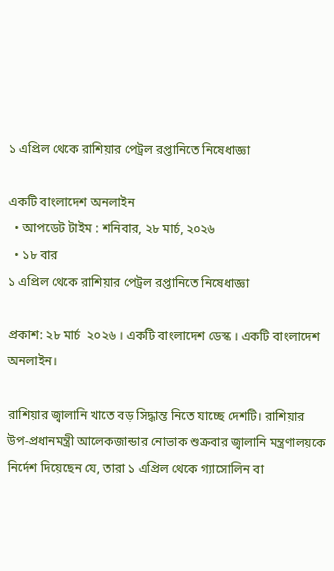১ এপ্রিল থেকে রাশিয়ার পেট্রল রপ্তানিতে নিষেধাজ্ঞা

একটি বাংলাদেশ অনলাইন
  • আপডেট টাইম : শনিবার, ২৮ মার্চ, ২০২৬
  • ১৮ বার
১ এপ্রিল থেকে রাশিয়ার পেট্রল রপ্তানিতে নিষেধাজ্ঞা

প্রকাশ: ২৮ মার্চ  ২০২৬ । একটি বাংলাদেশ ডেস্ক । একটি বাংলাদেশ অনলাইন।

রাশিয়ার জ্বালানি খাতে বড় সিদ্ধান্ত নিতে যাচ্ছে দেশটি। রাশিয়ার উপ-প্রধানমন্ত্রী আলেকজান্ডার নোভাক শুক্রবার জ্বালানি মন্ত্রণালয়কে নির্দেশ দিয়েছেন যে, তারা ১ এপ্রিল থেকে গ্যাসোলিন বা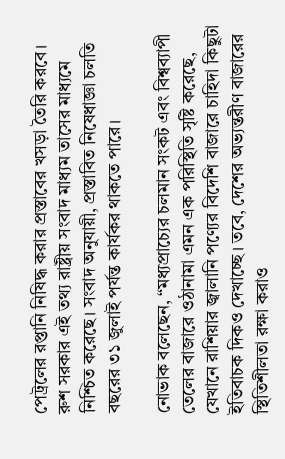পেট্রলের রপ্তানি নিষিদ্ধ করার প্রস্তাবের খসড়া তৈরি করবে। রুশ সরকার এই তথ্য রাষ্ট্রীয় সংবাদ মাধ্যম তাসের মাধ্যমে নিশ্চিত করেছে। সংবাদ অনুযায়ী, প্রস্তাবিত নিষেধাজ্ঞা চলতি বছরের ৩১ জুলাই পর্যন্ত কার্যকর থাকতে পারে।

নোভাক বলেছেন, “মধ্যপ্রাচ্যের চলমান সংকট এবং বিশ্বব্যাপী তেলের বাজারে ওঠানামা এমন এক পরিস্থিতি সৃষ্টি করেছে, যেখানে রাশিয়ার জ্বালানি পণ্যের বিদেশি বাজারে চাহিদা কিছুটা ইতিবাচক দিকও দেখাচ্ছে। তবে, দেশের অভ্যন্তরীণ বাজারের স্থিতিশীলতা রক্ষা করাও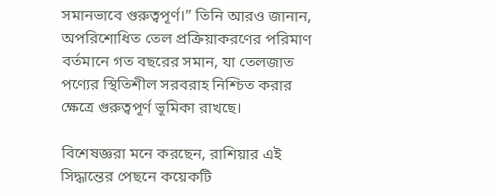সমানভাবে গুরুত্বপূর্ণ।” তিনি আরও জানান, অপরিশোধিত তেল প্রক্রিয়াকরণের পরিমাণ বর্তমানে গত বছরের সমান, যা তেলজাত পণ্যের স্থিতিশীল সরবরাহ নিশ্চিত করার ক্ষেত্রে গুরুত্বপূর্ণ ভূমিকা রাখছে।

বিশেষজ্ঞরা মনে করছেন, রাশিয়ার এই সিদ্ধান্তের পেছনে কয়েকটি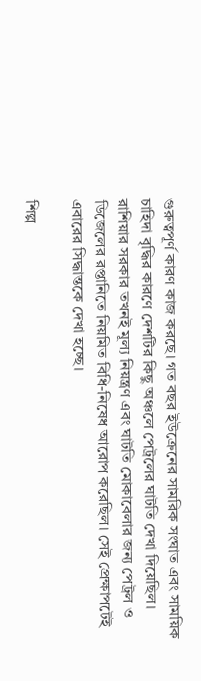গুরুত্বপূর্ণ কারণ কাজ করছে। গত বছর ইউক্রেনের সামরিক সংঘাত এবং সাময়িক চাহিদা বৃদ্ধির কারণে দেশটির কিছু অঞ্চলে পেট্রলের ঘাটতি দেখা দিয়েছিল। রাশিয়ার সরকার তখনই মূল্য নিয়ন্ত্রণ এবং ঘাটতি মোকাবেলার জন্য পেট্রল ও ডিজেলের রপ্তানিতে নিয়মিত বিধি-নিষেধ আরোপ করেছিল। সেই প্রেক্ষাপটেই এবারের সিদ্ধান্তকে দেখা হচ্ছে।

শিল্প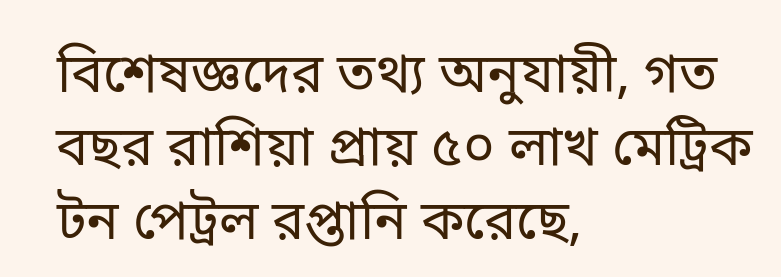বিশেষজ্ঞদের তথ্য অনুযায়ী, গত বছর রাশিয়া প্রায় ৫০ লাখ মেট্রিক টন পেট্রল রপ্তানি করেছে,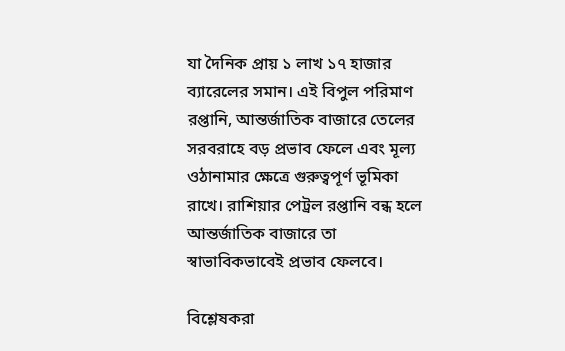যা দৈনিক প্রায় ১ লাখ ১৭ হাজার ব্যারেলের সমান। এই বিপুল পরিমাণ রপ্তানি, আন্তর্জাতিক বাজারে তেলের সরবরাহে বড় প্রভাব ফেলে এবং মূল্য ওঠানামার ক্ষেত্রে গুরুত্বপূর্ণ ভূমিকা রাখে। রাশিয়ার পেট্রল রপ্তানি বন্ধ হলে আন্তর্জাতিক বাজারে তা স্বাভাবিকভাবেই প্রভাব ফেলবে।

বিশ্লেষকরা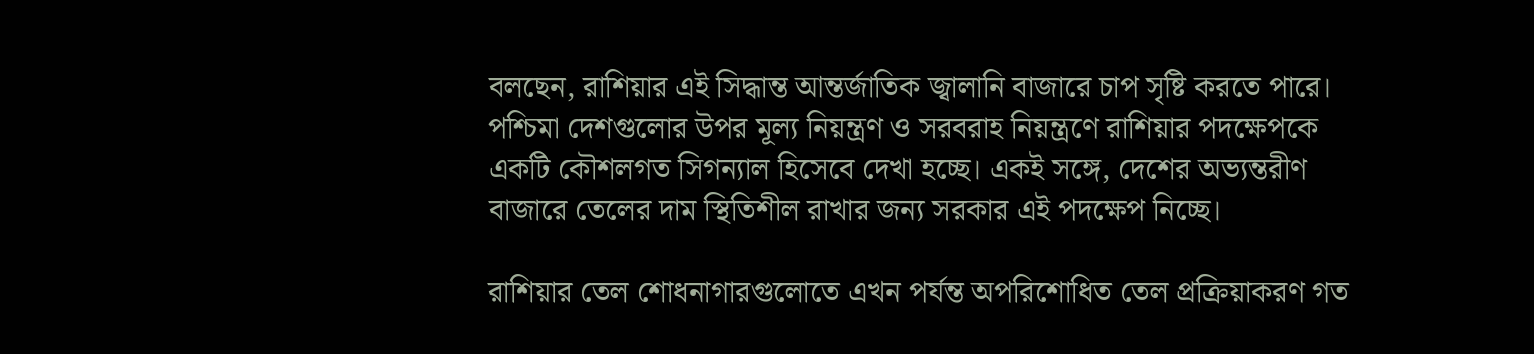বলছেন, রাশিয়ার এই সিদ্ধান্ত আন্তর্জাতিক জ্বালানি বাজারে চাপ সৃষ্টি করতে পারে। পশ্চিমা দেশগুলোর উপর মূল্য নিয়ন্ত্রণ ও সরবরাহ নিয়ন্ত্রণে রাশিয়ার পদক্ষেপকে একটি কৌশলগত সিগন্যাল হিসেবে দেখা হচ্ছে। একই সঙ্গে, দেশের অভ্যন্তরীণ বাজারে তেলের দাম স্থিতিশীল রাখার জন্য সরকার এই পদক্ষেপ নিচ্ছে।

রাশিয়ার তেল শোধনাগারগুলোতে এখন পর্যন্ত অপরিশোধিত তেল প্রক্রিয়াকরণ গত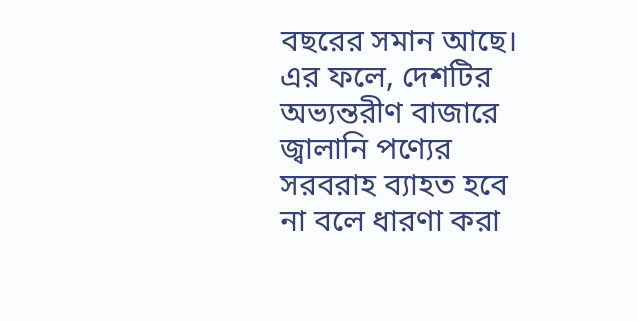বছরের সমান আছে। এর ফলে, দেশটির অভ্যন্তরীণ বাজারে জ্বালানি পণ্যের সরবরাহ ব্যাহত হবে না বলে ধারণা করা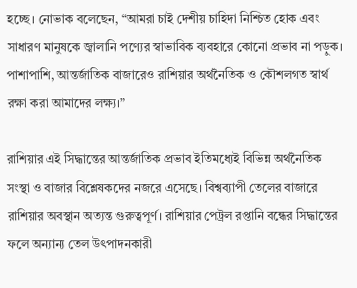হচ্ছে। নোভাক বলেছেন, “আমরা চাই দেশীয় চাহিদা নিশ্চিত হোক এবং সাধারণ মানুষকে জ্বালানি পণ্যের স্বাভাবিক ব্যবহারে কোনো প্রভাব না পড়ুক। পাশাপাশি, আন্তর্জাতিক বাজারেও রাশিয়ার অর্থনৈতিক ও কৌশলগত স্বার্থ রক্ষা করা আমাদের লক্ষ্য।”

রাশিয়ার এই সিদ্ধান্তের আন্তর্জাতিক প্রভাব ইতিমধ্যেই বিভিন্ন অর্থনৈতিক সংস্থা ও বাজার বিশ্লেষকদের নজরে এসেছে। বিশ্বব্যাপী তেলের বাজারে রাশিয়ার অবস্থান অত্যন্ত গুরুত্বপূর্ণ। রাশিয়ার পেট্রল রপ্তানি বন্ধের সিদ্ধান্তের ফলে অন্যান্য তেল উৎপাদনকারী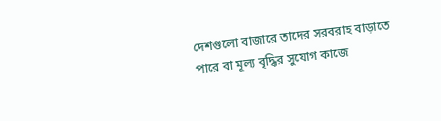দেশগুলো বাজারে তাদের সরবরাহ বাড়াতে পারে বা মূল্য বৃদ্ধির সুযোগ কাজে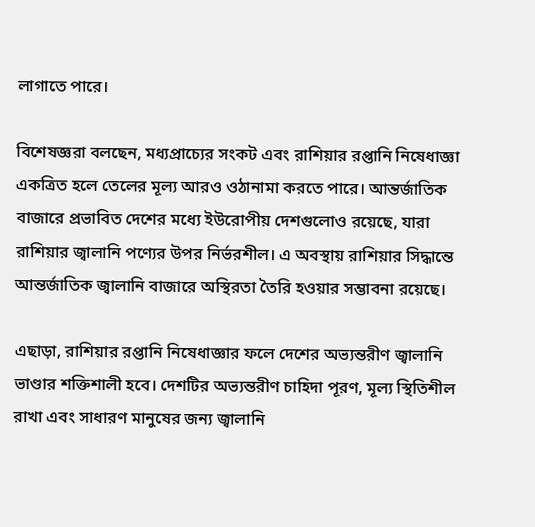লাগাতে পারে।

বিশেষজ্ঞরা বলছেন, মধ্যপ্রাচ্যের সংকট এবং রাশিয়ার রপ্তানি নিষেধাজ্ঞা একত্রিত হলে তেলের মূল্য আরও ওঠানামা করতে পারে। আন্তর্জাতিক বাজারে প্রভাবিত দেশের মধ্যে ইউরোপীয় দেশগুলোও রয়েছে, যারা রাশিয়ার জ্বালানি পণ্যের উপর নির্ভরশীল। এ অবস্থায় রাশিয়ার সিদ্ধান্তে আন্তর্জাতিক জ্বালানি বাজারে অস্থিরতা তৈরি হওয়ার সম্ভাবনা রয়েছে।

এছাড়া, রাশিয়ার রপ্তানি নিষেধাজ্ঞার ফলে দেশের অভ্যন্তরীণ জ্বালানি ভাণ্ডার শক্তিশালী হবে। দেশটির অভ্যন্তরীণ চাহিদা পূরণ, মূল্য স্থিতিশীল রাখা এবং সাধারণ মানুষের জন্য জ্বালানি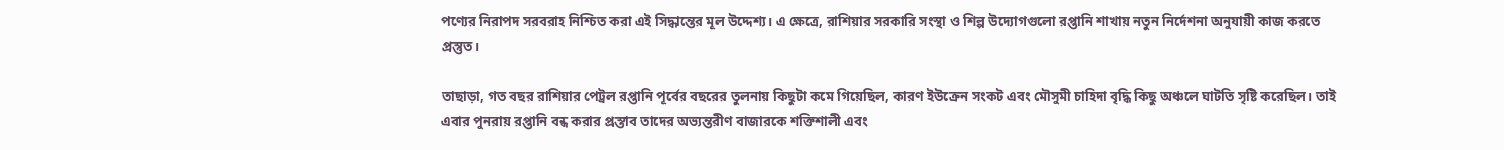পণ্যের নিরাপদ সরবরাহ নিশ্চিত করা এই সিদ্ধান্তের মূল উদ্দেশ্য। এ ক্ষেত্রে, রাশিয়ার সরকারি সংস্থা ও শিল্প উদ্যোগগুলো রপ্তানি শাখায় নতুন নির্দেশনা অনুযায়ী কাজ করতে প্রস্তুত।

তাছাড়া, গত বছর রাশিয়ার পেট্রল রপ্তানি পূর্বের বছরের তুলনায় কিছুটা কমে গিয়েছিল, কারণ ইউক্রেন সংকট এবং মৌসুমী চাহিদা বৃদ্ধি কিছু অঞ্চলে ঘাটতি সৃষ্টি করেছিল। তাই এবার পুনরায় রপ্তানি বন্ধ করার প্রস্তাব তাদের অভ্যন্তরীণ বাজারকে শক্তিশালী এবং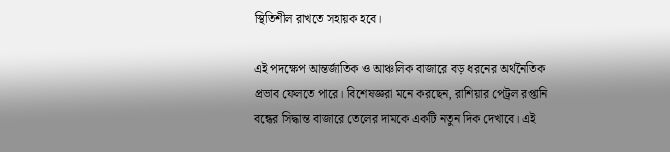স্থিতিশীল রাখতে সহায়ক হবে।

এই পদক্ষেপ আন্তর্জাতিক ও আঞ্চলিক বাজারে বড় ধরনের অর্থনৈতিক প্রভাব ফেলতে পারে। বিশেষজ্ঞরা মনে করছেন, রাশিয়ার পেট্রল রপ্তানি বন্ধের সিদ্ধান্ত বাজারে তেলের দামকে একটি নতুন দিক দেখাবে। এই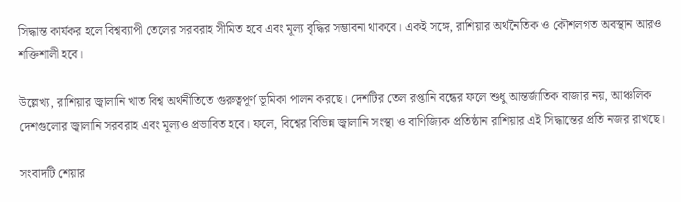সিদ্ধান্ত কার্যকর হলে বিশ্বব্যাপী তেলের সরবরাহ সীমিত হবে এবং মূল্য বৃদ্ধির সম্ভাবনা থাকবে। একই সঙ্গে, রাশিয়ার অর্থনৈতিক ও কৌশলগত অবস্থান আরও শক্তিশালী হবে।

উল্লেখ্য, রাশিয়ার জ্বালানি খাত বিশ্ব অর্থনীতিতে গুরুত্বপূর্ণ ভূমিকা পালন করছে। দেশটির তেল রপ্তানি বন্ধের ফলে শুধু আন্তর্জাতিক বাজার নয়, আঞ্চলিক দেশগুলোর জ্বালানি সরবরাহ এবং মূল্যও প্রভাবিত হবে। ফলে, বিশ্বের বিভিন্ন জ্বালানি সংস্থা ও বাণিজ্যিক প্রতিষ্ঠান রাশিয়ার এই সিদ্ধান্তের প্রতি নজর রাখছে।

সংবাদটি শেয়ার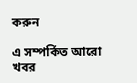করুন

এ সম্পর্কিত আরো খবর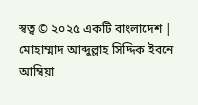স্বত্ব © ২০২৫ একটি বাংলাদেশ | মোহাম্মাদ আব্দুল্লাহ সিদ্দিক ইবনে আম্বিয়া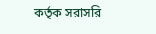কর্তৃক সরাসরি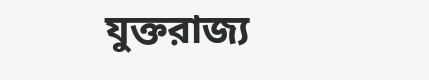যুক্তরাজ্য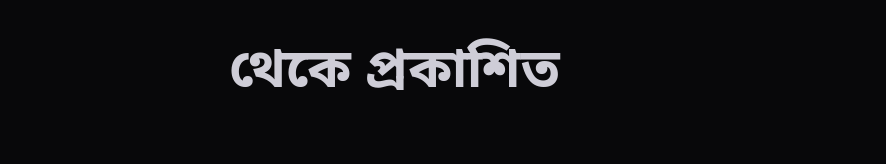থেকে প্রকাশিত